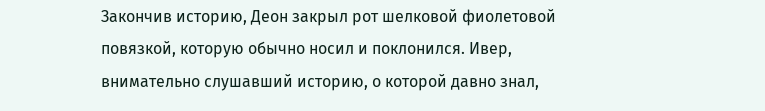Закончив историю, Деон закрыл рот шелковой фиолетовой повязкой, которую обычно носил и поклонился. Ивер, внимательно слушавший историю, о которой давно знал,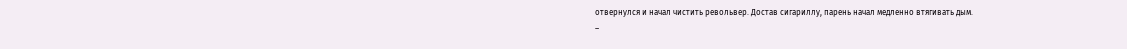отвернулся и начал чистить револьвер. Достав сигариллу, парень начал медленно втягивать дым.
–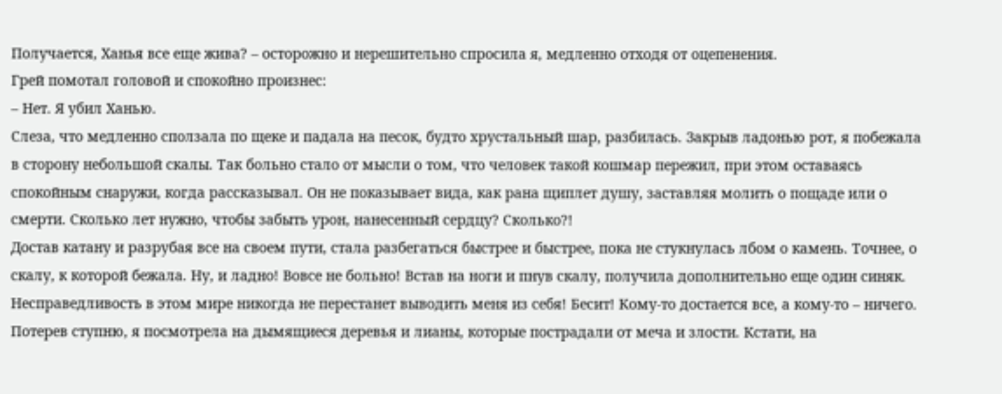Получается, Ханья все еще жива? – осторожно и нерешительно спросила я, медленно отходя от оцепенения.
Грей помотал головой и спокойно произнес:
– Нет. Я убил Ханью.
Слеза, что медленно сползала по щеке и падала на песок, будто хрустальный шар, разбилась. Закрыв ладонью рот, я побежала в сторону небольшой скалы. Так больно стало от мысли о том, что человек такой кошмар пережил, при этом оставаясь спокойным снаружи, когда рассказывал. Он не показывает вида, как рана щиплет душу, заставляя молить о пощаде или о смерти. Сколько лет нужно, чтобы забыть урон, нанесенный сердцу? Сколько?!
Достав катану и разрубая все на своем пути, стала разбегаться быстрее и быстрее, пока не стукнулась лбом о камень. Точнее, о скалу, к которой бежала. Ну, и ладно! Вовсе не больно! Встав на ноги и пнув скалу, получила дополнительно еще один синяк. Несправедливость в этом мире никогда не перестанет выводить меня из себя! Бесит! Кому-то достается все, а кому-то – ничего.
Потерев ступню, я посмотрела на дымящиеся деревья и лианы, которые пострадали от меча и злости. Кстати, на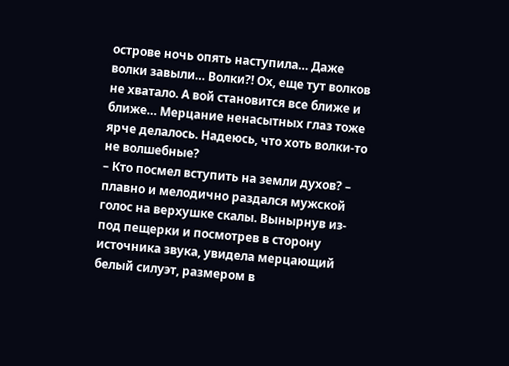острове ночь опять наступила… Даже волки завыли… Волки?! Ох, еще тут волков не хватало. А вой становится все ближе и ближе… Мерцание ненасытных глаз тоже ярче делалось. Надеюсь, что хоть волки-то не волшебные?
– Кто посмел вступить на земли духов? – плавно и мелодично раздался мужской голос на верхушке скалы. Вынырнув из-под пещерки и посмотрев в сторону источника звука, увидела мерцающий белый силуэт, размером в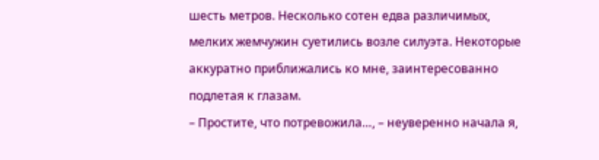шесть метров. Несколько сотен едва различимых, мелких жемчужин суетились возле силуэта. Некоторые аккуратно приближались ко мне, заинтересованно подлетая к глазам.
– Простите, что потревожила…, – неуверенно начала я,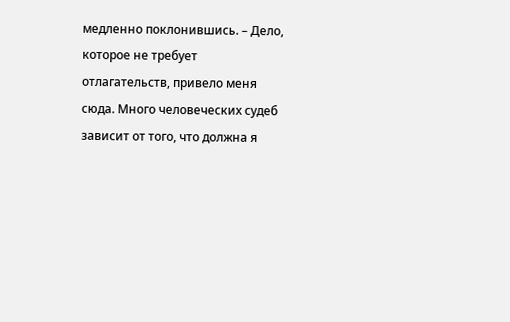медленно поклонившись. – Дело, которое не требует отлагательств, привело меня сюда. Много человеческих судеб зависит от того, что должна я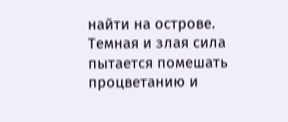найти на острове. Темная и злая сила пытается помешать процветанию и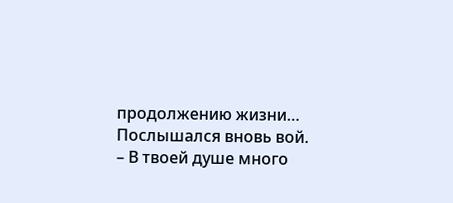продолжению жизни…
Послышался вновь вой.
– В твоей душе много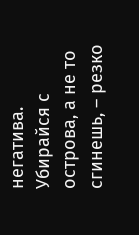негатива. Убирайся с острова, а не то сгинешь, – резко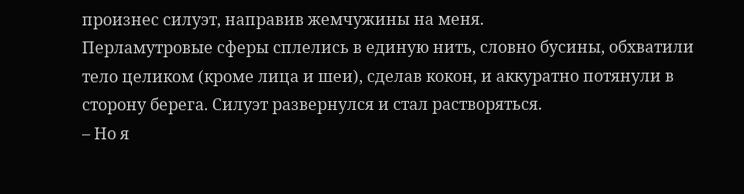произнес силуэт, направив жемчужины на меня.
Перламутровые сферы сплелись в единую нить, словно бусины, обхватили тело целиком (кроме лица и шеи), сделав кокон, и аккуратно потянули в сторону берега. Силуэт развернулся и стал растворяться.
– Но я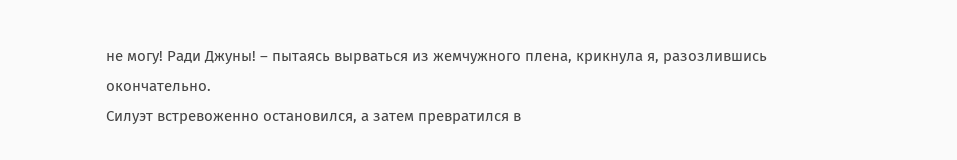не могу! Ради Джуны! – пытаясь вырваться из жемчужного плена, крикнула я, разозлившись окончательно.
Силуэт встревоженно остановился, а затем превратился в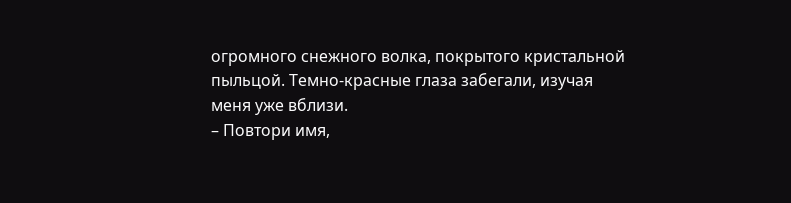огромного снежного волка, покрытого кристальной пыльцой. Темно-красные глаза забегали, изучая меня уже вблизи.
– Повтори имя,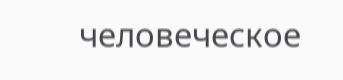человеческое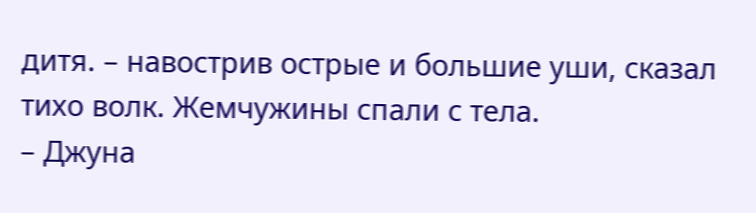дитя. – навострив острые и большие уши, сказал тихо волк. Жемчужины спали с тела.
– Джуна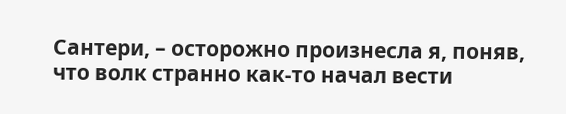Сантери, – осторожно произнесла я, поняв, что волк странно как-то начал вести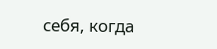себя, когда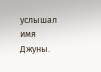услышал имя Джуны.